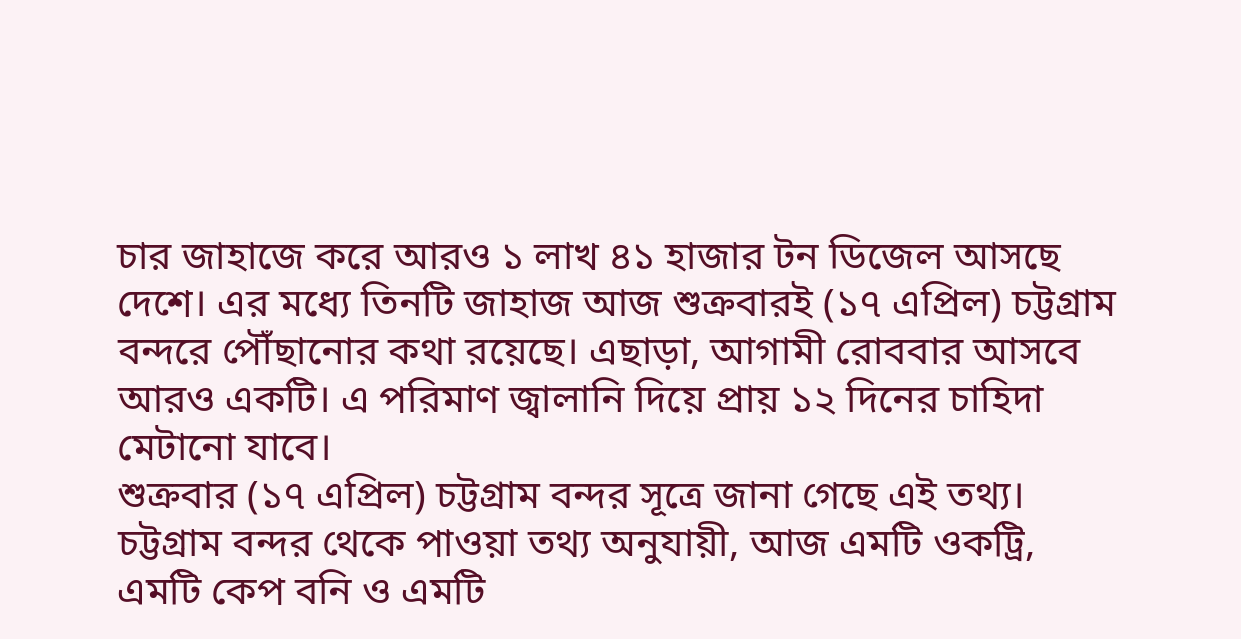চার জাহাজে করে আরও ১ লাখ ৪১ হাজার টন ডিজেল আসছে দেশে। এর মধ্যে তিনটি জাহাজ আজ শুক্রবারই (১৭ এপ্রিল) চট্টগ্রাম বন্দরে পৌঁছানোর কথা রয়েছে। এছাড়া, আগামী রোববার আসবে আরও একটি। এ পরিমাণ জ্বালানি দিয়ে প্রায় ১২ দিনের চাহিদা মেটানো যাবে।
শুক্রবার (১৭ এপ্রিল) চট্টগ্রাম বন্দর সূত্রে জানা গেছে এই তথ্য।
চট্টগ্রাম বন্দর থেকে পাওয়া তথ্য অনুযায়ী, আজ এমটি ওকট্রি, এমটি কেপ বনি ও এমটি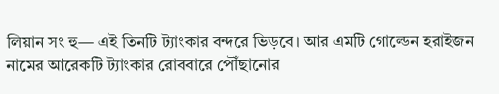লিয়ান সং হু— এই তিনটি ট্যাংকার বন্দরে ভিড়বে। আর এমটি গোল্ডেন হরাইজন নামের আরেকটি ট্যাংকার রোববারে পৌঁছানোর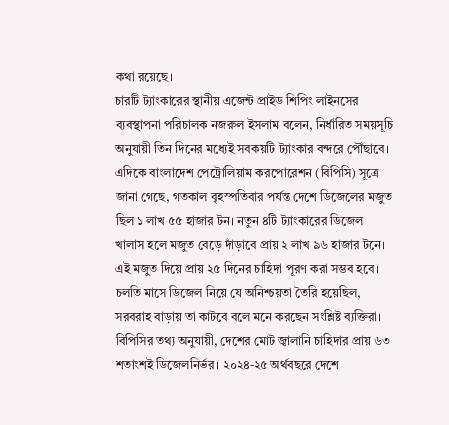কথা রয়েছে।
চারটি ট্যাংকারের স্থানীয় এজেন্ট প্রাইড শিপিং লাইনসের ব্যবস্থাপনা পরিচালক নজরুল ইসলাম বলেন, নির্ধারিত সময়সূচি অনুযায়ী তিন দিনের মধ্যেই সবকয়টি ট্যাংকার বন্দরে পৌঁছাবে।
এদিকে বাংলাদেশ পেট্রোলিয়াম করপোরেশন (বিপিসি) সূত্রে জানা গেছে, গতকাল বৃহস্পতিবার পর্যন্ত দেশে ডিজেলের মজুত ছিল ১ লাখ ৫৫ হাজার টন। নতুন ৪টি ট্যাংকারের ডিজেল খালাস হলে মজুত বেড়ে দাঁড়াবে প্রায় ২ লাখ ৯৬ হাজার টনে। এই মজুত দিয়ে প্রায় ২৫ দিনের চাহিদা পূরণ করা সম্ভব হবে।
চলতি মাসে ডিজেল নিয়ে যে অনিশ্চয়তা তৈরি হয়েছিল, সরবরাহ বাড়ায় তা কাটবে বলে মনে করছেন সংশ্লিষ্ট ব্যক্তিরা। বিপিসির তথ্য অনুযায়ী, দেশের মোট জ্বালানি চাহিদার প্রায় ৬৩ শতাংশই ডিজেলনির্ভর। ২০২৪-২৫ অর্থবছরে দেশে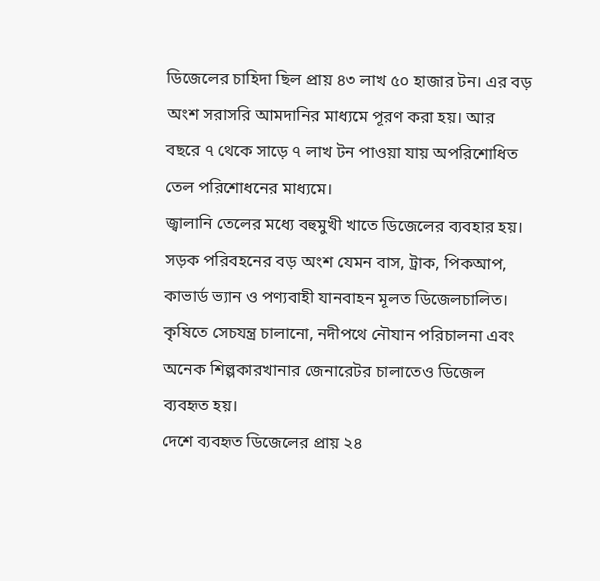ডিজেলের চাহিদা ছিল প্রায় ৪৩ লাখ ৫০ হাজার টন। এর বড় অংশ সরাসরি আমদানির মাধ্যমে পূরণ করা হয়। আর বছরে ৭ থেকে সাড়ে ৭ লাখ টন পাওয়া যায় অপরিশোধিত তেল পরিশোধনের মাধ্যমে।
জ্বালানি তেলের মধ্যে বহুমুখী খাতে ডিজেলের ব্যবহার হয়। সড়ক পরিবহনের বড় অংশ যেমন বাস, ট্রাক, পিকআপ, কাভার্ড ভ্যান ও পণ্যবাহী যানবাহন মূলত ডিজেলচালিত। কৃষিতে সেচযন্ত্র চালানো, নদীপথে নৌযান পরিচালনা এবং অনেক শিল্পকারখানার জেনারেটর চালাতেও ডিজেল ব্যবহৃত হয়।
দেশে ব্যবহৃত ডিজেলের প্রায় ২৪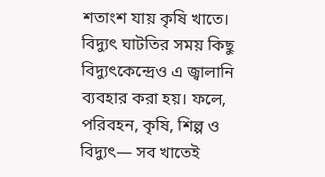শতাংশ যায় কৃষি খাতে। বিদ্যুৎ ঘাটতির সময় কিছু বিদ্যুৎকেন্দ্রেও এ জ্বালানি ব্যবহার করা হয়। ফলে, পরিবহন, কৃষি, শিল্প ও বিদ্যুৎ— সব খাতেই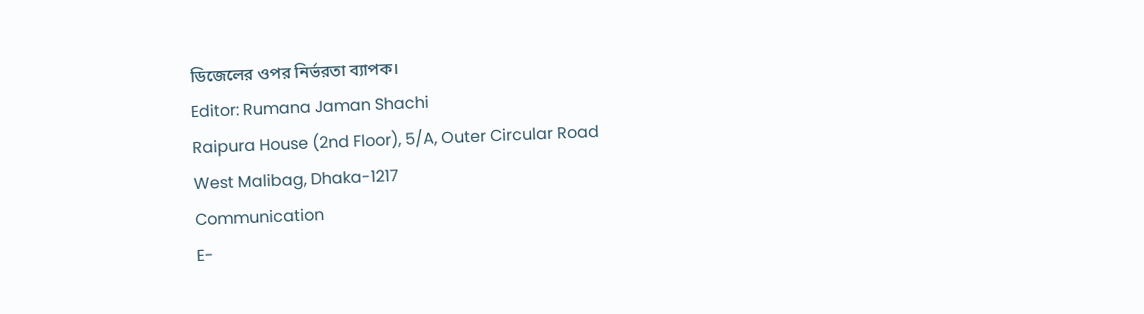ডিজেলের ওপর নির্ভরতা ব্যাপক।
Editor: Rumana Jaman Shachi
Raipura House (2nd Floor), 5/A, Outer Circular Road
West Malibag, Dhaka-1217
Communication
E-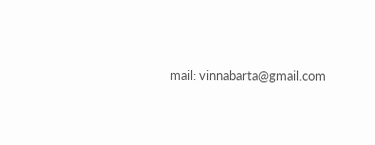mail: vinnabarta@gmail.com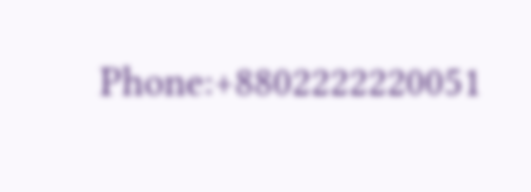Phone:+8802222220051